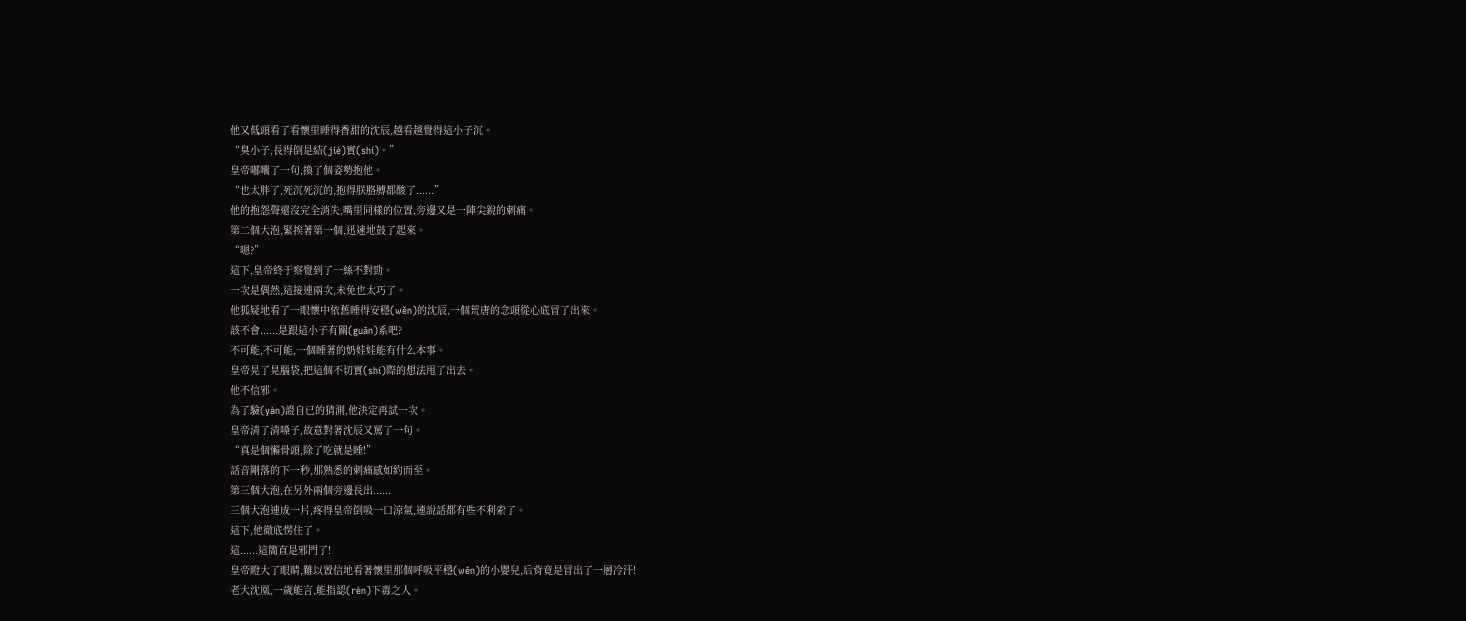他又低頭看了看懷里睡得香甜的沈辰,越看越覺得這小子沉。
“臭小子,長得倒是結(jié)實(shí)。”
皇帝嘟囔了一句,換了個姿勢抱他。
“也太胖了,死沉死沉的,抱得朕胳膊都酸了......”
他的抱怨聲還沒完全消失,嘴里同樣的位置,旁邊又是一陣尖銳的刺痛。
第二個大泡,緊挨著第一個,迅速地鼓了起來。
“嗯?”
這下,皇帝終于察覺到了一絲不對勁。
一次是偶然,這接連兩次,未免也太巧了。
他狐疑地看了一眼懷中依舊睡得安穩(wěn)的沈辰,一個荒唐的念頭從心底冒了出來。
該不會......是跟這小子有關(guān)系吧?
不可能,不可能,一個睡著的奶娃娃能有什么本事。
皇帝晃了晃腦袋,把這個不切實(shí)際的想法甩了出去。
他不信邪。
為了驗(yàn)證自已的猜測,他決定再試一次。
皇帝清了清嗓子,故意對著沈辰又罵了一句。
“真是個懶骨頭,除了吃就是睡!”
話音剛落的下一秒,那熟悉的刺痛感如約而至。
第三個大泡,在另外兩個旁邊長出......
三個大泡連成一片,疼得皇帝倒吸一口涼氣,連說話都有些不利索了。
這下,他徹底愣住了。
這......這簡直是邪門了!
皇帝瞪大了眼睛,難以置信地看著懷里那個呼吸平穩(wěn)的小嬰兒,后背竟是冒出了一層冷汗!
老大沈凰,一歲能言,能指認(rèn)下毒之人。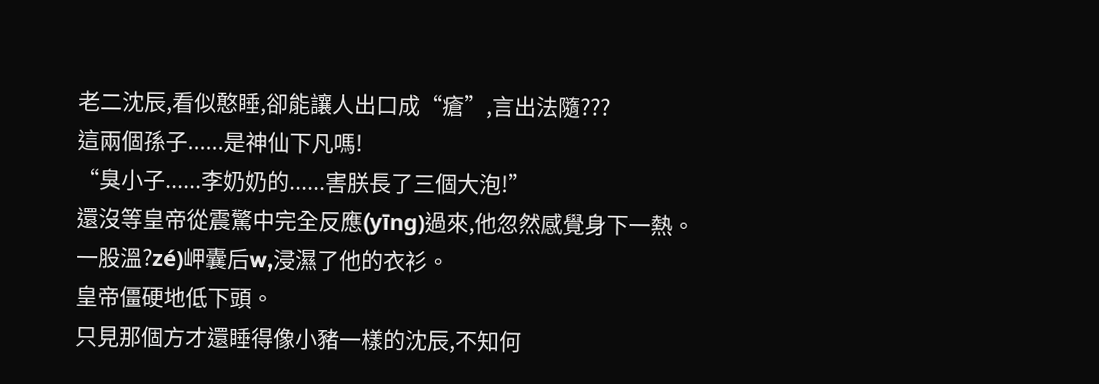老二沈辰,看似憨睡,卻能讓人出口成“瘡”,言出法隨???
這兩個孫子......是神仙下凡嗎!
“臭小子......李奶奶的......害朕長了三個大泡!”
還沒等皇帝從震驚中完全反應(yīng)過來,他忽然感覺身下一熱。
一股溫?zé)岬囊后w,浸濕了他的衣衫。
皇帝僵硬地低下頭。
只見那個方才還睡得像小豬一樣的沈辰,不知何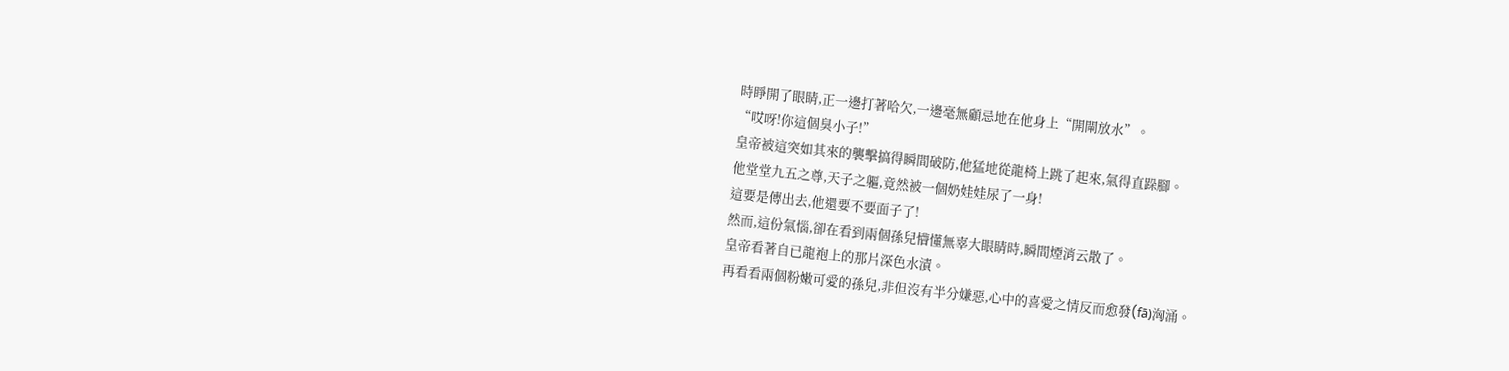時睜開了眼睛,正一邊打著哈欠,一邊毫無顧忌地在他身上“開閘放水”。
“哎呀!你這個臭小子!”
皇帝被這突如其來的襲擊搞得瞬間破防,他猛地從龍椅上跳了起來,氣得直跺腳。
他堂堂九五之尊,天子之軀,竟然被一個奶娃娃尿了一身!
這要是傳出去,他還要不要面子了!
然而,這份氣惱,卻在看到兩個孫兒懵懂無辜大眼睛時,瞬間煙消云散了。
皇帝看著自已龍袍上的那片深色水漬。
再看看兩個粉嫩可愛的孫兒,非但沒有半分嫌惡,心中的喜愛之情反而愈發(fā)洶涌。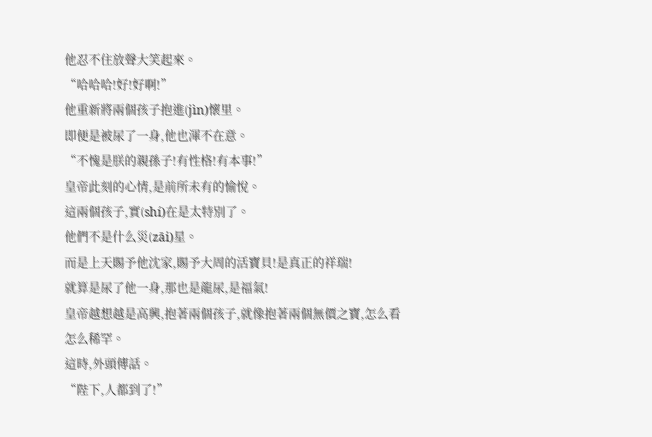他忍不住放聲大笑起來。
“哈哈哈!好!好啊!”
他重新將兩個孩子抱進(jìn)懷里。
即便是被尿了一身,他也渾不在意。
“不愧是朕的親孫子!有性格!有本事!”
皇帝此刻的心情,是前所未有的愉悅。
這兩個孩子,實(shí)在是太特別了。
他們不是什么災(zāi)星。
而是上天賜予他沈家,賜予大周的活寶貝!是真正的祥瑞!
就算是尿了他一身,那也是龍尿,是福氣!
皇帝越想越是高興,抱著兩個孩子,就像抱著兩個無價之寶,怎么看怎么稀罕。
這時,外頭傳話。
“陛下,人都到了!”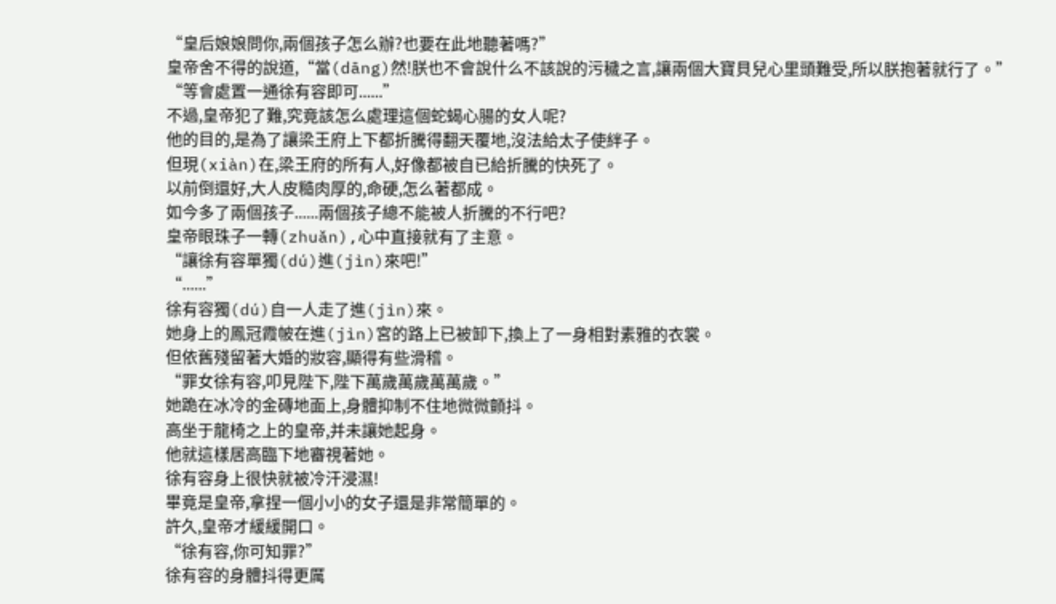“皇后娘娘問你,兩個孩子怎么辦?也要在此地聽著嗎?”
皇帝舍不得的說道,“當(dāng)然!朕也不會說什么不該說的污穢之言,讓兩個大寶貝兒心里頭難受,所以朕抱著就行了。”
“等會處置一通徐有容即可......”
不過,皇帝犯了難,究竟該怎么處理這個蛇蝎心腸的女人呢?
他的目的,是為了讓梁王府上下都折騰得翻天覆地,沒法給太子使絆子。
但現(xiàn)在,梁王府的所有人,好像都被自已給折騰的快死了。
以前倒還好,大人皮糙肉厚的,命硬,怎么著都成。
如今多了兩個孩子......兩個孩子總不能被人折騰的不行吧?
皇帝眼珠子一轉(zhuǎn),心中直接就有了主意。
“讓徐有容單獨(dú)進(jìn)來吧!”
“......”
徐有容獨(dú)自一人走了進(jìn)來。
她身上的鳳冠霞帔在進(jìn)宮的路上已被卸下,換上了一身相對素雅的衣裳。
但依舊殘留著大婚的妝容,顯得有些滑稽。
“罪女徐有容,叩見陛下,陛下萬歲萬歲萬萬歲。”
她跪在冰冷的金磚地面上,身體抑制不住地微微顫抖。
高坐于龍椅之上的皇帝,并未讓她起身。
他就這樣居高臨下地審視著她。
徐有容身上很快就被冷汗浸濕!
畢竟是皇帝,拿捏一個小小的女子還是非常簡單的。
許久,皇帝才緩緩開口。
“徐有容,你可知罪?”
徐有容的身體抖得更厲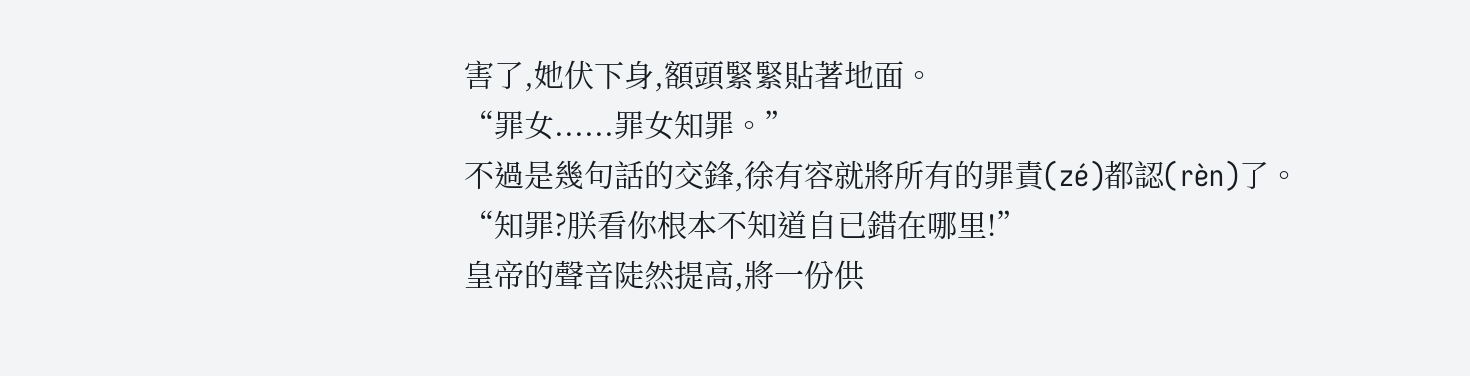害了,她伏下身,額頭緊緊貼著地面。
“罪女......罪女知罪。”
不過是幾句話的交鋒,徐有容就將所有的罪責(zé)都認(rèn)了。
“知罪?朕看你根本不知道自已錯在哪里!”
皇帝的聲音陡然提高,將一份供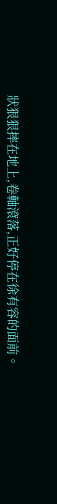狀狠狠摔在地上,卷軸滾落,正好停在徐有容的面前。